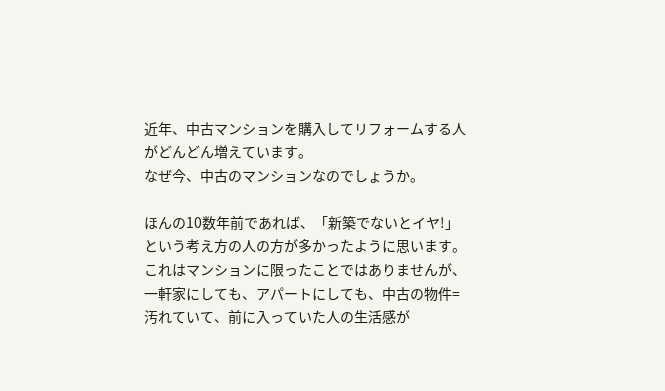近年、中古マンションを購入してリフォームする人がどんどん増えています。
なぜ今、中古のマンションなのでしょうか。

ほんの10数年前であれば、「新築でないとイヤ!」という考え方の人の方が多かったように思います。これはマンションに限ったことではありませんが、一軒家にしても、アパートにしても、中古の物件=汚れていて、前に入っていた人の生活感が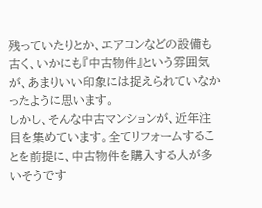残っていたりとか、エアコンなどの設備も古く、いかにも『中古物件』という雰囲気が、あまりいい印象には捉えられていなかったように思います。
しかし、そんな中古マンションが、近年注目を集めています。全てリフォームすることを前提に、中古物件を購入する人が多いそうです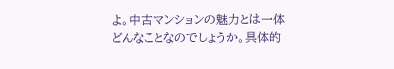よ。中古マンションの魅力とは一体どんなことなのでしょうか。具体的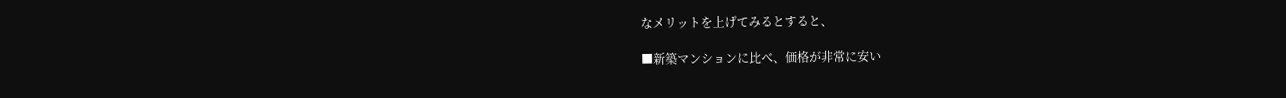なメリットを上げてみるとすると、

■新築マンションに比べ、価格が非常に安い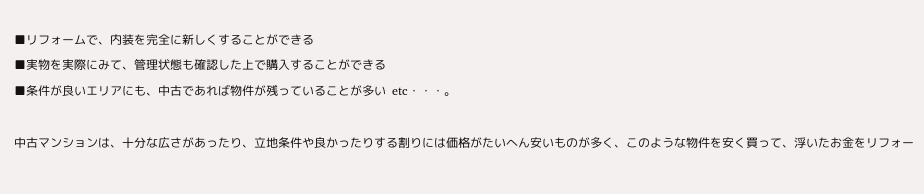■リフォームで、内装を完全に新しくすることができる
■実物を実際にみて、管理状態も確認した上で購入することができる
■条件が良いエリアにも、中古であれば物件が残っていることが多い  etc・・・。

中古マンションは、十分な広さがあったり、立地条件や良かったりする割りには価格がたいへん安いものが多く、このような物件を安く買って、浮いたお金をリフォー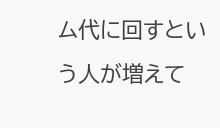ム代に回すという人が増えて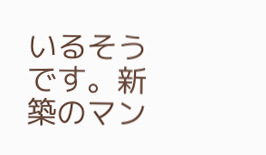いるそうです。新築のマン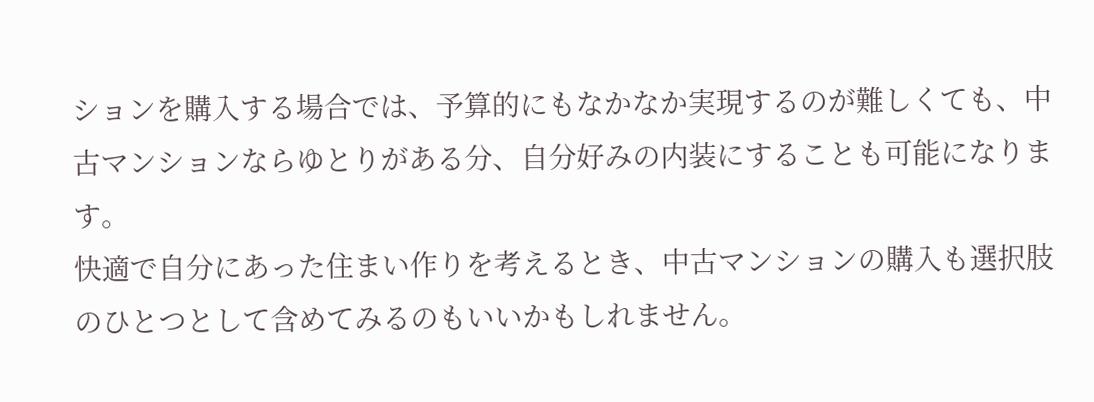ションを購入する場合では、予算的にもなかなか実現するのが難しくても、中古マンションならゆとりがある分、自分好みの内装にすることも可能になります。
快適で自分にあった住まい作りを考えるとき、中古マンションの購入も選択肢のひとつとして含めてみるのもいいかもしれません。